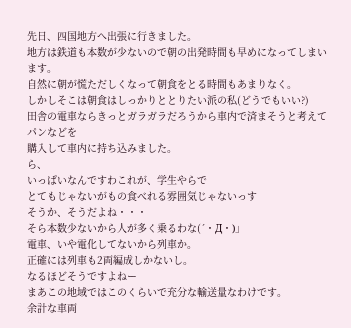先日、四国地方へ出張に行きました。
地方は鉄道も本数が少ないので朝の出発時間も早めになってしまいます。
自然に朝が慌ただしくなって朝食をとる時間もあまりなく。
しかしそこは朝食はしっかりととりたい派の私(どうでもいい?)
田舎の電車ならきっとガラガラだろうから車内で済まそうと考えてパンなどを
購入して車内に持ち込みました。
ら、
いっぱいなんですわこれが、学生やらで
とてもじゃないがもの食べれる雰囲気じゃないっす
そうか、そうだよね・・・
そら本数少ないから人が多く乗るわな(´・Д・)」
電車、いや電化してないから列車か。
正確には列車も2両編成しかないし。
なるほどそうですよねー
まあこの地域ではこのくらいで充分な輸送量なわけです。
余計な車両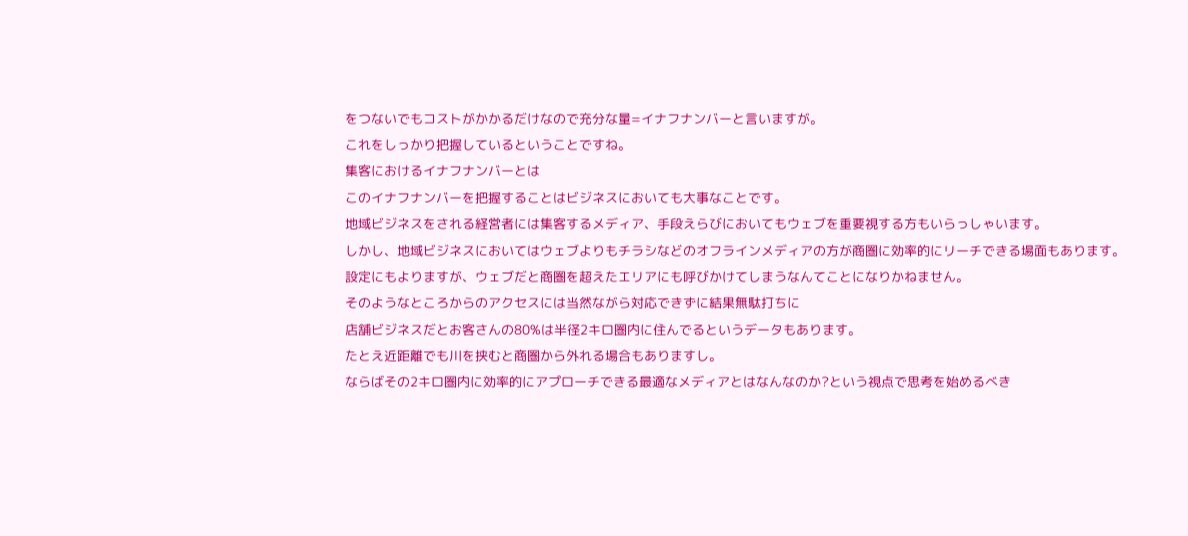をつないでもコストがかかるだけなので充分な量=イナフナンバーと言いますが。
これをしっかり把握しているということですね。
集客におけるイナフナンバーとは
このイナフナンバーを把握することはビジネスにおいても大事なことです。
地域ビジネスをされる経営者には集客するメディア、手段えらびにおいてもウェブを重要視する方もいらっしゃいます。
しかし、地域ビジネスにおいてはウェブよりもチラシなどのオフラインメディアの方が商圏に効率的にリーチできる場面もあります。
設定にもよりますが、ウェブだと商圏を超えたエリアにも呼びかけてしまうなんてことになりかねません。
そのようなところからのアクセスには当然ながら対応できずに結果無駄打ちに
店舗ビジネスだとお客さんの80%は半径2キロ圏内に住んでるというデータもあります。
たとえ近距離でも川を挟むと商圏から外れる場合もありますし。
ならばその2キロ圏内に効率的にアプローチできる最適なメディアとはなんなのか?という視点で思考を始めるべき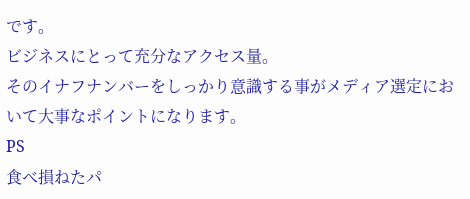です。
ビジネスにとって充分なアクセス量。
そのイナフナンバーをしっかり意識する事がメディア選定において大事なポイントになります。
PS
食べ損ねたパ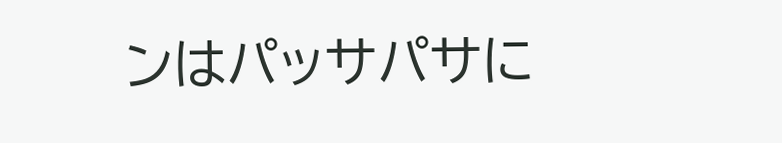ンはパッサパサに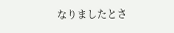なりましたとさ